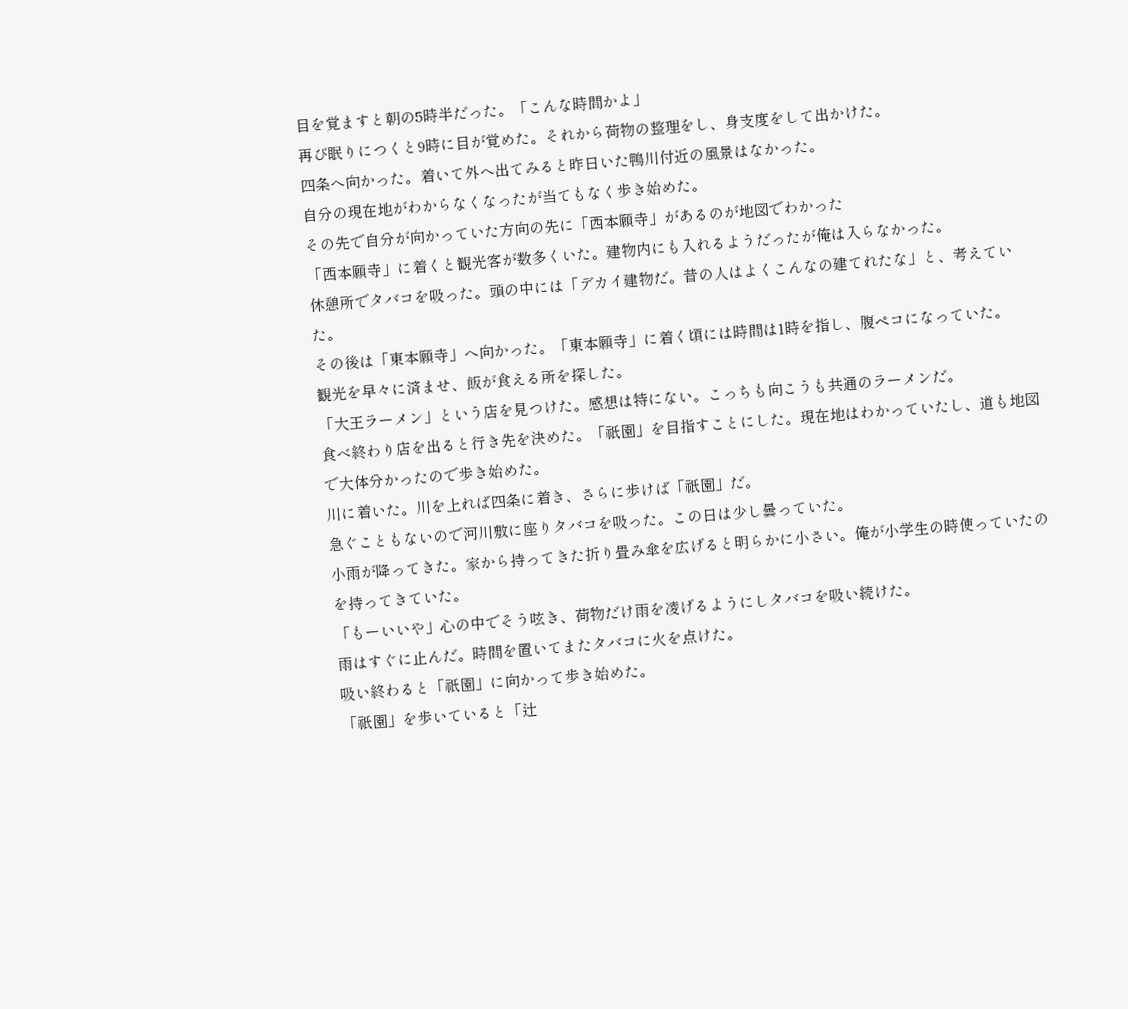目を覚ますと朝の5時半だった。「こんな時間かよ」
再び眠りにつくと9時に目が覚めた。それから荷物の整理をし、身支度をして出かけた。
四条へ向かった。着いて外へ出てみると昨日いた鴨川付近の風景はなかった。
自分の現在地がわからなくなったが当てもなく歩き始めた。
その先で自分が向かっていた方向の先に「西本願寺」があるのが地図でわかった
「西本願寺」に着くと観光客が数多くいた。建物内にも入れるようだったが俺は入らなかった。
休憩所でタバコを吸った。頭の中には「デカイ建物だ。昔の人はよくこんなの建てれたな」と、考えていた。
その後は「東本願寺」へ向かった。「東本願寺」に着く頃には時間は1時を指し、腹ペコになっていた。
観光を早々に済ませ、飯が食える所を探した。
「大王ラーメン」という店を見つけた。感想は特にない。こっちも向こうも共通のラーメンだ。
食べ終わり店を出ると行き先を決めた。「祇園」を目指すことにした。現在地はわかっていたし、道も地図で大体分かったので歩き始めた。
川に着いた。川を上れば四条に着き、さらに歩けば「祇園」だ。
急ぐこともないので河川敷に座りタバコを吸った。この日は少し曇っていた。
小雨が降ってきた。家から持ってきた折り畳み傘を広げると明らかに小さい。俺が小学生の時使っていたのを持ってきていた。
「もーいいや」心の中でそう呟き、荷物だけ雨を凌げるようにしタバコを吸い続けた。
雨はすぐに止んだ。時間を置いてまたタバコに火を点けた。
吸い終わると「祇園」に向かって歩き始めた。
「祇園」を歩いていると「辻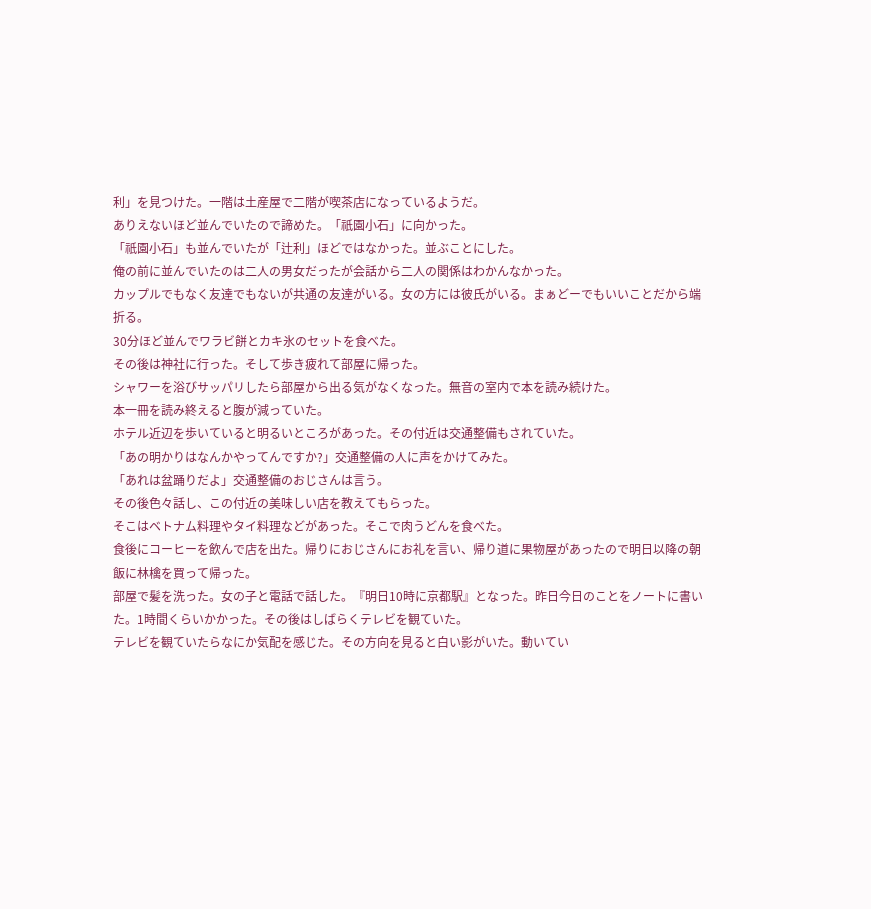利」を見つけた。一階は土産屋で二階が喫茶店になっているようだ。
ありえないほど並んでいたので諦めた。「祇園小石」に向かった。
「祇園小石」も並んでいたが「辻利」ほどではなかった。並ぶことにした。
俺の前に並んでいたのは二人の男女だったが会話から二人の関係はわかんなかった。
カップルでもなく友達でもないが共通の友達がいる。女の方には彼氏がいる。まぁどーでもいいことだから端折る。
30分ほど並んでワラビ餅とカキ氷のセットを食べた。
その後は神社に行った。そして歩き疲れて部屋に帰った。
シャワーを浴びサッパリしたら部屋から出る気がなくなった。無音の室内で本を読み続けた。
本一冊を読み終えると腹が減っていた。
ホテル近辺を歩いていると明るいところがあった。その付近は交通整備もされていた。
「あの明かりはなんかやってんですか?」交通整備の人に声をかけてみた。
「あれは盆踊りだよ」交通整備のおじさんは言う。
その後色々話し、この付近の美味しい店を教えてもらった。
そこはベトナム料理やタイ料理などがあった。そこで肉うどんを食べた。
食後にコーヒーを飲んで店を出た。帰りにおじさんにお礼を言い、帰り道に果物屋があったので明日以降の朝飯に林檎を買って帰った。
部屋で髪を洗った。女の子と電話で話した。『明日10時に京都駅』となった。昨日今日のことをノートに書いた。1時間くらいかかった。その後はしばらくテレビを観ていた。
テレビを観ていたらなにか気配を感じた。その方向を見ると白い影がいた。動いてい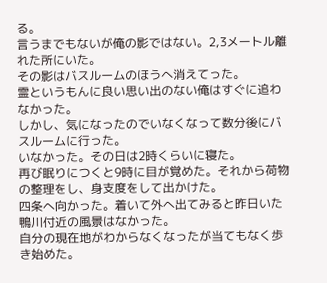る。
言うまでもないが俺の影ではない。2,3メートル離れた所にいた。
その影はバスルームのほうへ消えてった。
霊というもんに良い思い出のない俺はすぐに追わなかった。
しかし、気になったのでいなくなって数分後にバスルームに行った。
いなかった。その日は2時くらいに寝た。
再び眠りにつくと9時に目が覚めた。それから荷物の整理をし、身支度をして出かけた。
四条へ向かった。着いて外へ出てみると昨日いた鴨川付近の風景はなかった。
自分の現在地がわからなくなったが当てもなく歩き始めた。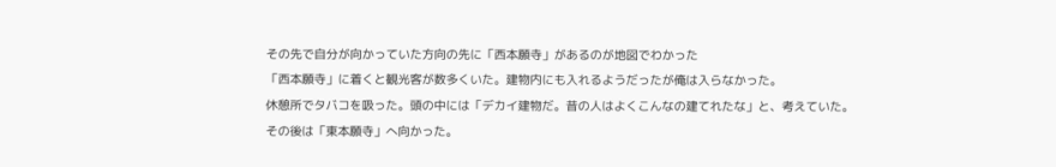その先で自分が向かっていた方向の先に「西本願寺」があるのが地図でわかった
「西本願寺」に着くと観光客が数多くいた。建物内にも入れるようだったが俺は入らなかった。
休憩所でタバコを吸った。頭の中には「デカイ建物だ。昔の人はよくこんなの建てれたな」と、考えていた。
その後は「東本願寺」へ向かった。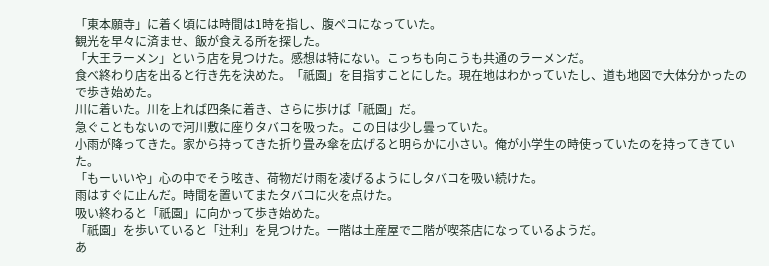「東本願寺」に着く頃には時間は1時を指し、腹ペコになっていた。
観光を早々に済ませ、飯が食える所を探した。
「大王ラーメン」という店を見つけた。感想は特にない。こっちも向こうも共通のラーメンだ。
食べ終わり店を出ると行き先を決めた。「祇園」を目指すことにした。現在地はわかっていたし、道も地図で大体分かったので歩き始めた。
川に着いた。川を上れば四条に着き、さらに歩けば「祇園」だ。
急ぐこともないので河川敷に座りタバコを吸った。この日は少し曇っていた。
小雨が降ってきた。家から持ってきた折り畳み傘を広げると明らかに小さい。俺が小学生の時使っていたのを持ってきていた。
「もーいいや」心の中でそう呟き、荷物だけ雨を凌げるようにしタバコを吸い続けた。
雨はすぐに止んだ。時間を置いてまたタバコに火を点けた。
吸い終わると「祇園」に向かって歩き始めた。
「祇園」を歩いていると「辻利」を見つけた。一階は土産屋で二階が喫茶店になっているようだ。
あ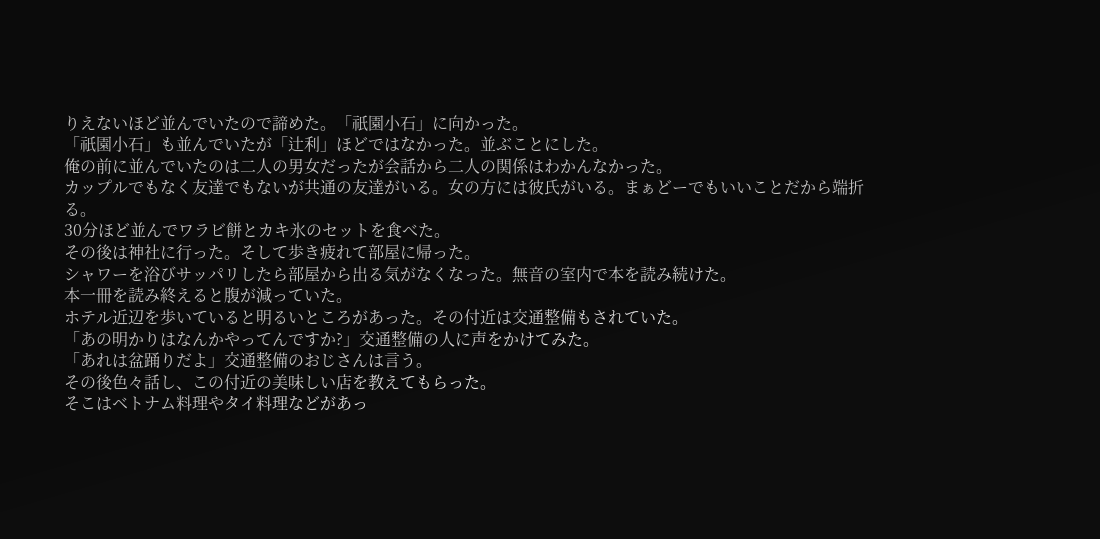りえないほど並んでいたので諦めた。「祇園小石」に向かった。
「祇園小石」も並んでいたが「辻利」ほどではなかった。並ぶことにした。
俺の前に並んでいたのは二人の男女だったが会話から二人の関係はわかんなかった。
カップルでもなく友達でもないが共通の友達がいる。女の方には彼氏がいる。まぁどーでもいいことだから端折る。
30分ほど並んでワラビ餅とカキ氷のセットを食べた。
その後は神社に行った。そして歩き疲れて部屋に帰った。
シャワーを浴びサッパリしたら部屋から出る気がなくなった。無音の室内で本を読み続けた。
本一冊を読み終えると腹が減っていた。
ホテル近辺を歩いていると明るいところがあった。その付近は交通整備もされていた。
「あの明かりはなんかやってんですか?」交通整備の人に声をかけてみた。
「あれは盆踊りだよ」交通整備のおじさんは言う。
その後色々話し、この付近の美味しい店を教えてもらった。
そこはベトナム料理やタイ料理などがあっ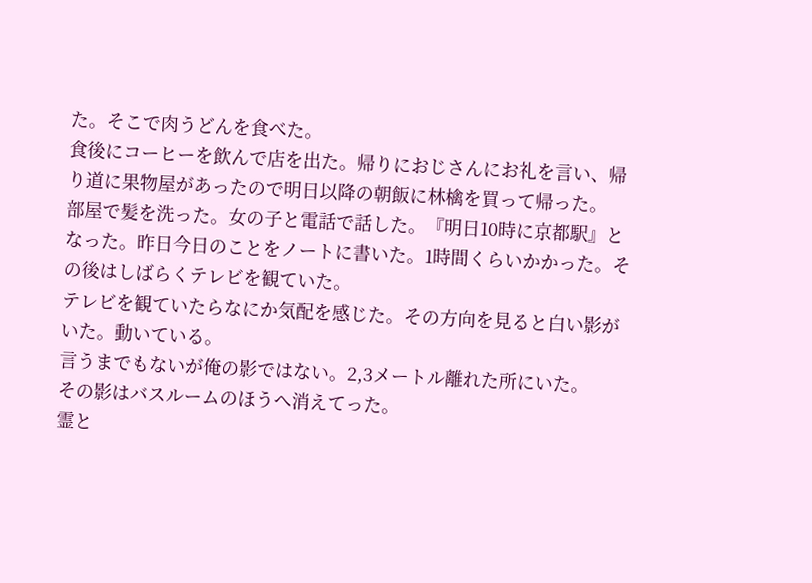た。そこで肉うどんを食べた。
食後にコーヒーを飲んで店を出た。帰りにおじさんにお礼を言い、帰り道に果物屋があったので明日以降の朝飯に林檎を買って帰った。
部屋で髪を洗った。女の子と電話で話した。『明日10時に京都駅』となった。昨日今日のことをノートに書いた。1時間くらいかかった。その後はしばらくテレビを観ていた。
テレビを観ていたらなにか気配を感じた。その方向を見ると白い影がいた。動いている。
言うまでもないが俺の影ではない。2,3メートル離れた所にいた。
その影はバスルームのほうへ消えてった。
霊と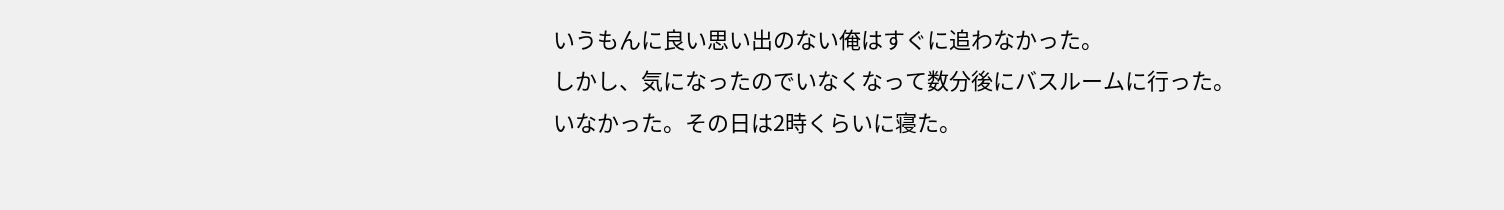いうもんに良い思い出のない俺はすぐに追わなかった。
しかし、気になったのでいなくなって数分後にバスルームに行った。
いなかった。その日は2時くらいに寝た。